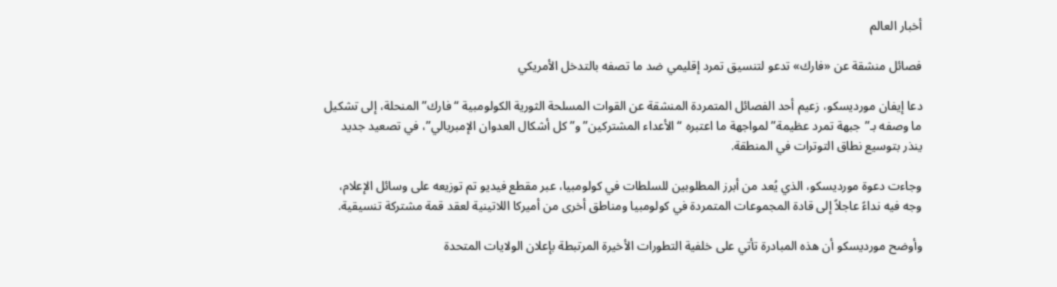أخبار العالم

فصائل منشقة عن «فارك» تدعو لتنسيق تمرد إقليمي ضد ما تصفه بالتدخل الأمريكي

دعا إيفان مورديسكو، زعيم أحد الفصائل المتمردة المنشقة عن القوات المسلحة الثورية الكولومبية “فارك” المنحلة، إلى تشكيل ما وصفه بـ”جبهة تمرد عظيمة” لمواجهة ما اعتبره “الأعداء المشتركين” و”كل أشكال العدوان الإمبريالي”، في تصعيد جديد ينذر بتوسيع نطاق التوترات في المنطقة.

وجاءت دعوة مورديسكو، الذي يُعد من أبرز المطلوبين للسلطات في كولومبيا، عبر مقطع فيديو تم توزيعه على وسائل الإعلام، وجه فيه نداءً عاجلاً إلى قادة المجموعات المتمردة في كولومبيا ومناطق أخرى من أميركا اللاتينية لعقد قمة مشتركة تنسيقية.

وأوضح مورديسكو أن هذه المبادرة تأتي على خلفية التطورات الأخيرة المرتبطة بإعلان الولايات المتحدة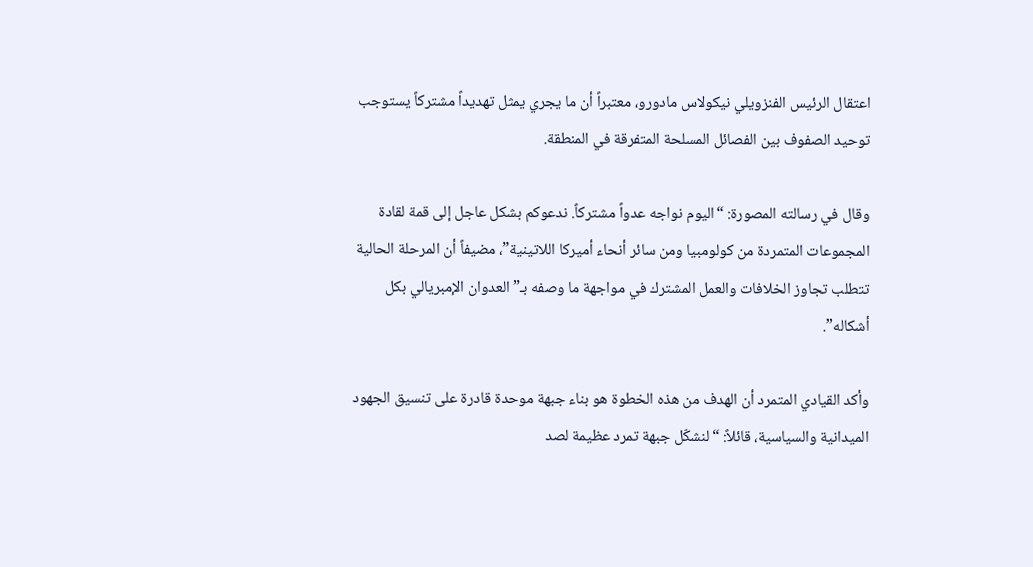اعتقال الرئيس الفنزويلي نيكولاس مادورو، معتبراً أن ما يجري يمثل تهديداً مشتركاً يستوجب توحيد الصفوف بين الفصائل المسلحة المتفرقة في المنطقة.

وقال في رسالته المصورة: “اليوم نواجه عدواً مشتركاً. ندعوكم بشكل عاجل إلى قمة لقادة المجموعات المتمردة من كولومبيا ومن سائر أنحاء أميركا اللاتينية”، مضيفاً أن المرحلة الحالية تتطلب تجاوز الخلافات والعمل المشترك في مواجهة ما وصفه بـ”العدوان الإمبريالي بكل أشكاله”.

وأكد القيادي المتمرد أن الهدف من هذه الخطوة هو بناء جبهة موحدة قادرة على تنسيق الجهود الميدانية والسياسية، قائلاً: “لنشكّل جبهة تمرد عظيمة لصد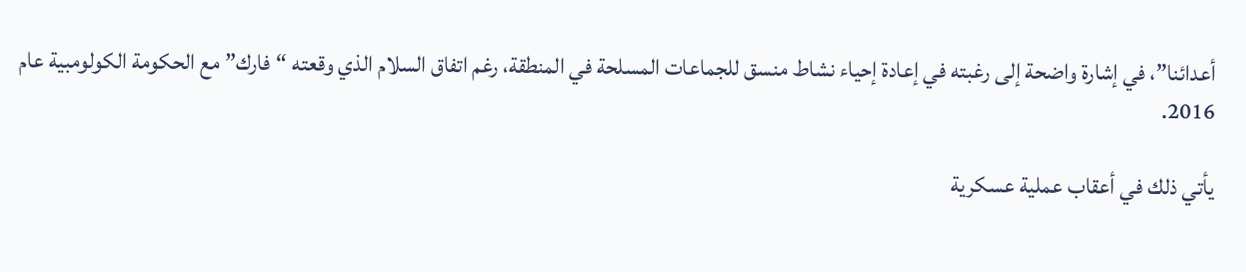أعدائنا”، في إشارة واضحة إلى رغبته في إعادة إحياء نشاط منسق للجماعات المسلحة في المنطقة، رغم اتفاق السلام الذي وقعته “فارك” مع الحكومة الكولومبية عام 2016.

يأتي ذلك في أعقاب عملية عسكرية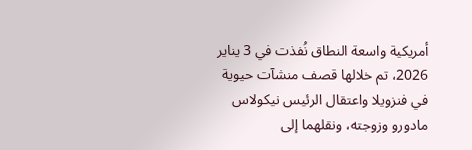أمريكية واسعة النطاق نُفذت في 3 يناير 2026، تم خلالها قصف منشآت حيوية في فنزويلا واعتقال الرئيس نيكولاس مادورو وزوجته، ونقلهما إلى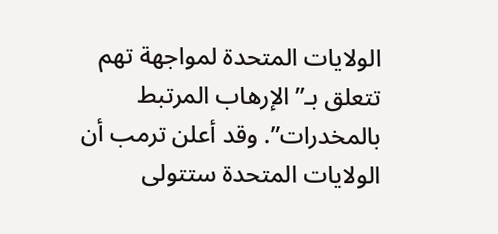الولايات المتحدة لمواجهة تهم تتعلق بـ”الإرهاب المرتبط بالمخدرات”. وقد أعلن ترمب أن الولايات المتحدة ستتولى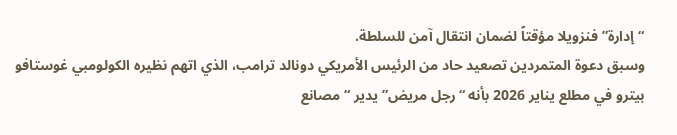“إدارة” فنزويلا مؤقتاً لضمان انتقال آمن للسلطة.
وسبق دعوة المتمردين تصعيد حاد من الرئيس الأمريكي دونالد ترامب، الذي اتهم نظيره الكولومبي غوستافو بيترو في مطلع يناير 2026 بأنه “رجل مريض” يدير “مصانع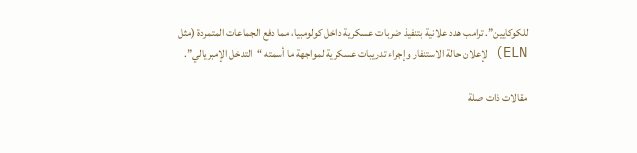للكوكايين”. ترامب هدد علانية بتنفيذ ضربات عسكرية داخل كولومبيا، مما دفع الجماعات المتمردة (مثل ELN) لإعلان حالة الاستنفار وإجراء تدريبات عسكرية لمواجهة ما أسمته “التدخل الإمبريالي”.

مقالات ذات صلة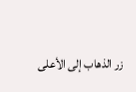زر الذهاب إلى الأعلى